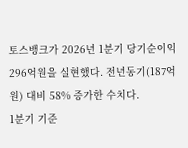토스뱅크가 2026년 1분기 당기순이익 296억원을 실현했다. 전년동기(187억원) 대비 58% 증가한 수치다.
1분기 기준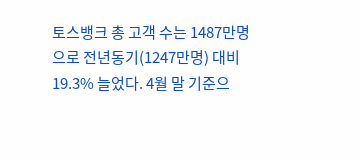토스뱅크 총 고객 수는 1487만명으로 전년동기(1247만명) 대비 19.3% 늘었다. 4월 말 기준으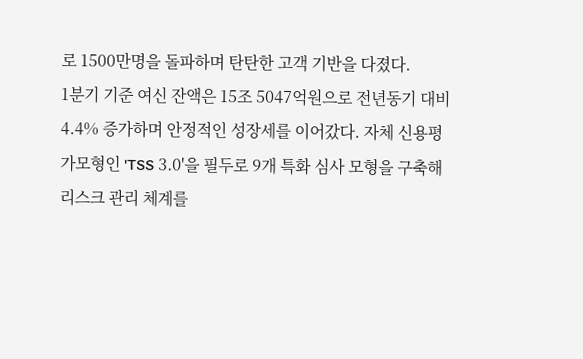로 1500만명을 돌파하며 탄탄한 고객 기반을 다졌다.
1분기 기준 여신 잔액은 15조 5047억원으로 전년동기 대비 4.4% 증가하며 안정적인 성장세를 이어갔다. 자체 신용평가모형인 'TSS 3.0'을 필두로 9개 특화 심사 모형을 구축해 리스크 관리 체계를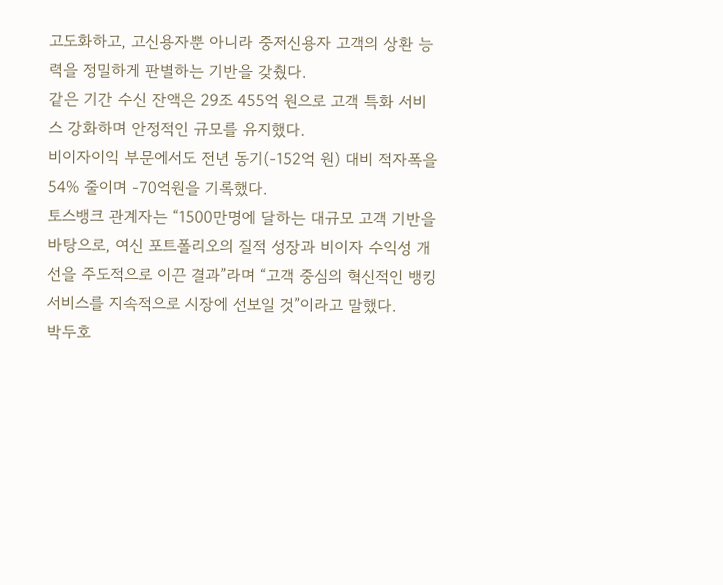고도화하고, 고신용자뿐 아니라 중저신용자 고객의 상환 능력을 정밀하게 판별하는 기반을 갖췄다.
같은 기간 수신 잔액은 29조 455억 원으로 고객 특화 서비스 강화하며 안정적인 규모를 유지했다.
비이자이익 부문에서도 전년 동기(-152억 원) 대비 적자폭을 54% 줄이며 -70억원을 기록했다.
토스뱅크 관계자는 “1500만명에 달하는 대규모 고객 기반을 바탕으로, 여신 포트폴리오의 질적 성장과 비이자 수익성 개선을 주도적으로 이끈 결과”라며 “고객 중심의 혁신적인 뱅킹 서비스를 지속적으로 시장에 선보일 것”이라고 말했다.
박두호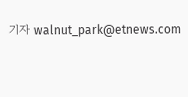기자 walnut_park@etnews.com